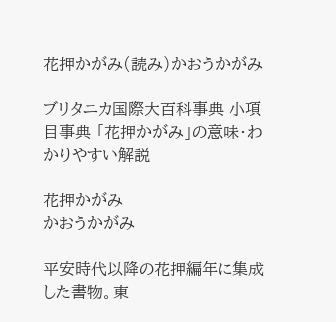花押かがみ(読み)かおうかがみ

ブリタニカ国際大百科事典 小項目事典 「花押かがみ」の意味・わかりやすい解説

花押かがみ
かおうかがみ

平安時代以降の花押編年に集成した書物。東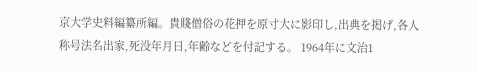京大学史料編纂所編。貴賤僧俗の花押を原寸大に影印し,出典を掲げ,各人称号法名出家,死没年月日,年齢などを付記する。 1964年に文治1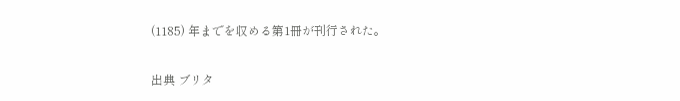(1185) 年までを収める第1冊が刊行された。

出典 ブリタ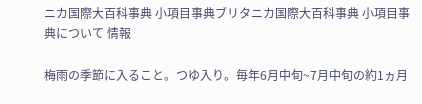ニカ国際大百科事典 小項目事典ブリタニカ国際大百科事典 小項目事典について 情報

梅雨の季節に入ること。つゆ入り。毎年6月中旬~7月中旬の約1ヵ月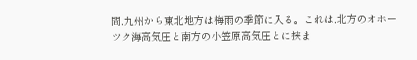間,九州から東北地方は梅雨の季節に入る。これは,北方のオホーツク海高気圧と南方の小笠原高気圧とに挟ま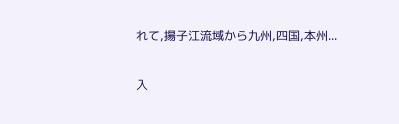れて,揚子江流域から九州,四国,本州...

入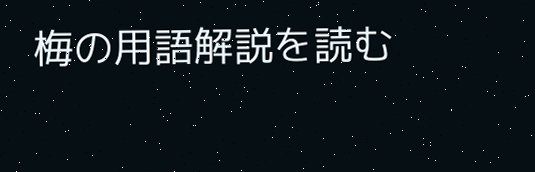梅の用語解説を読む